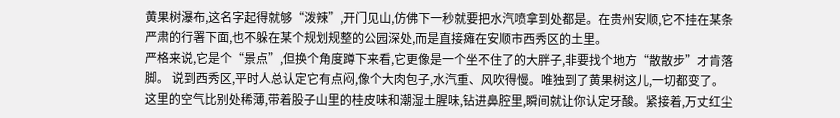黄果树瀑布,这名字起得就够“泼辣”,开门见山,仿佛下一秒就要把水汽喷拿到处都是。在贵州安顺,它不挂在某条严肃的行署下面,也不躲在某个规划规整的公园深处,而是直接瘫在安顺市西秀区的土里。
严格来说,它是个“景点”,但换个角度蹲下来看,它更像是一个坐不住了的大胖子,非要找个地方“散散步”才肯落脚。 说到西秀区,平时人总认定它有点闷,像个大肉包子,水汽重、风吹得慢。唯独到了黄果树这儿,一切都变了。
这里的空气比别处稀薄,带着股子山里的桂皮味和潮湿土腥味,钻进鼻腔里,瞬间就让你认定牙酸。紧接着,万丈红尘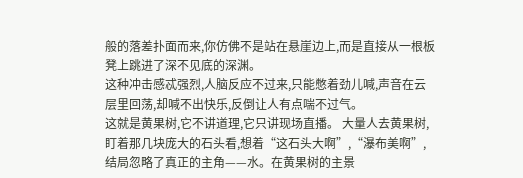般的落差扑面而来,你仿佛不是站在悬崖边上,而是直接从一根板凳上跳进了深不见底的深渊。
这种冲击感忒强烈,人脑反应不过来,只能憋着劲儿喊,声音在云层里回荡,却喊不出快乐,反倒让人有点喘不过气。
这就是黄果树,它不讲道理,它只讲现场直播。 大量人去黄果树,盯着那几块庞大的石头看,想着“这石头大啊”,“瀑布美啊”,结局忽略了真正的主角——水。在黄果树的主景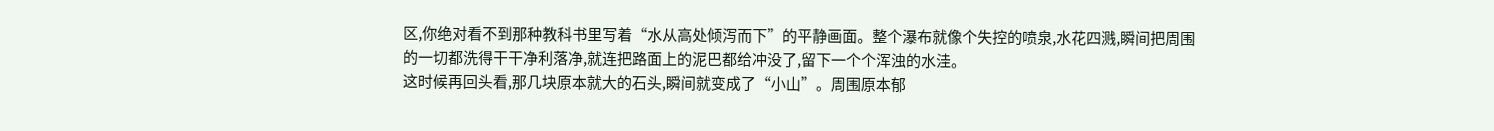区,你绝对看不到那种教科书里写着“水从高处倾泻而下”的平静画面。整个瀑布就像个失控的喷泉,水花四溅,瞬间把周围的一切都洗得干干净利落净,就连把路面上的泥巴都给冲没了,留下一个个浑浊的水洼。
这时候再回头看,那几块原本就大的石头,瞬间就变成了“小山”。周围原本郁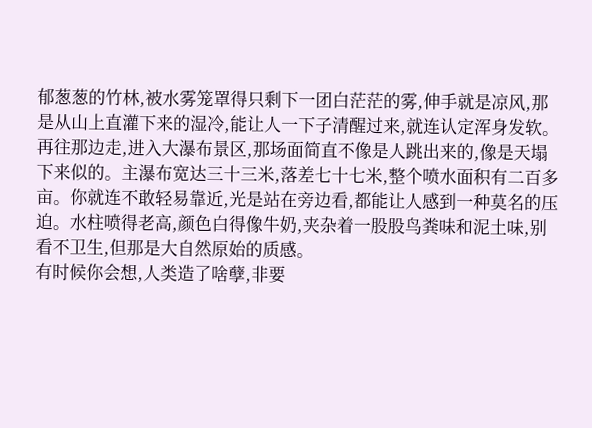郁葱葱的竹林,被水雾笼罩得只剩下一团白茫茫的雾,伸手就是凉风,那是从山上直灌下来的湿冷,能让人一下子清醒过来,就连认定浑身发软。 再往那边走,进入大瀑布景区,那场面简直不像是人跳出来的,像是天塌下来似的。主瀑布宽达三十三米,落差七十七米,整个喷水面积有二百多亩。你就连不敢轻易靠近,光是站在旁边看,都能让人感到一种莫名的压迫。水柱喷得老高,颜色白得像牛奶,夹杂着一股股鸟粪味和泥土味,别看不卫生,但那是大自然原始的质感。
有时候你会想,人类造了啥孽,非要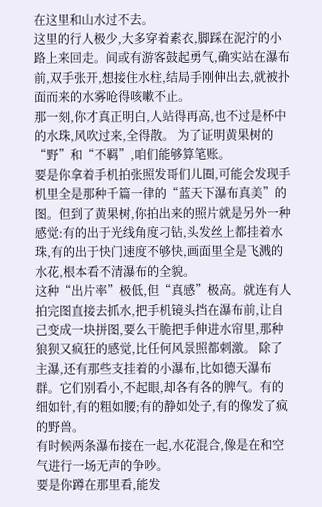在这里和山水过不去。
这里的行人极少,大多穿着素衣,脚踩在泥泞的小路上来回走。间或有游客鼓起勇气,确实站在瀑布前,双手张开,想接住水柱,结局手刚伸出去,就被扑面而来的水雾呛得咳嗽不止。
那一刻,你才真正明白,人站得再高,也不过是杯中的水珠,风吹过来,全得散。 为了证明黄果树的“野”和“不羁”,咱们能够算笔账。
要是你拿着手机拍张照发哥们儿圈,可能会发现手机里全是那种千篇一律的“蓝天下瀑布真美”的图。但到了黄果树,你拍出来的照片就是另外一种感觉:有的出于光线角度刁钻,头发丝上都挂着水珠,有的出于快门速度不够快,画面里全是飞溅的水花,根本看不清瀑布的全貌。
这种“出片率”极低,但“真感”极高。就连有人拍完图直接去抓水,把手机镜头挡在瀑布前,让自己变成一块拼图,要么干脆把手伸进水帘里,那种狼狈又疯狂的感觉,比任何风景照都刺激。 除了主瀑,还有那些支挂着的小瀑布,比如德天瀑布群。它们别看小,不起眼,却各有各的脾气。有的细如针,有的粗如腰;有的静如处子,有的像发了疯的野兽。
有时候两条瀑布接在一起,水花混合,像是在和空气进行一场无声的争吵。
要是你蹲在那里看,能发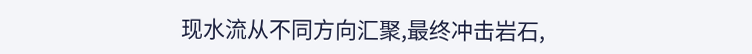现水流从不同方向汇聚,最终冲击岩石,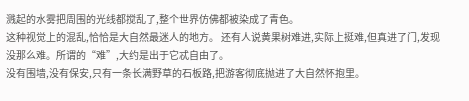溅起的水雾把周围的光线都搅乱了,整个世界仿佛都被染成了青色。
这种视觉上的混乱,恰恰是大自然最迷人的地方。 还有人说黄果树难进,实际上挺难,但真进了门,发现没那么难。所谓的“难”,大约是出于它忒自由了。
没有围墙,没有保安,只有一条长满野草的石板路,把游客彻底抛进了大自然怀抱里。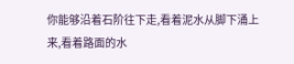你能够沿着石阶往下走,看着泥水从脚下涌上来,看着路面的水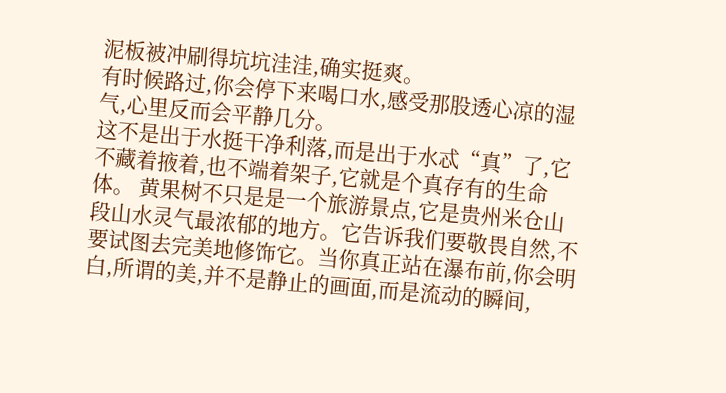泥板被冲刷得坑坑洼洼,确实挺爽。
有时候路过,你会停下来喝口水,感受那股透心凉的湿气,心里反而会平静几分。
这不是出于水挺干净利落,而是出于水忒“真”了,它不藏着掖着,也不端着架子,它就是个真存有的生命体。 黄果树不只是是一个旅游景点,它是贵州米仓山段山水灵气最浓郁的地方。它告诉我们要敬畏自然,不要试图去完美地修饰它。当你真正站在瀑布前,你会明白,所谓的美,并不是静止的画面,而是流动的瞬间,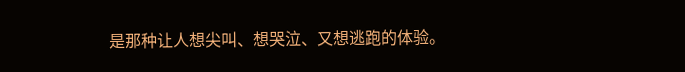是那种让人想尖叫、想哭泣、又想逃跑的体验。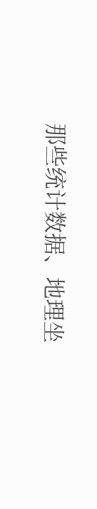那些统计数据、地理坐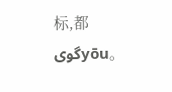标,都گویyōu。